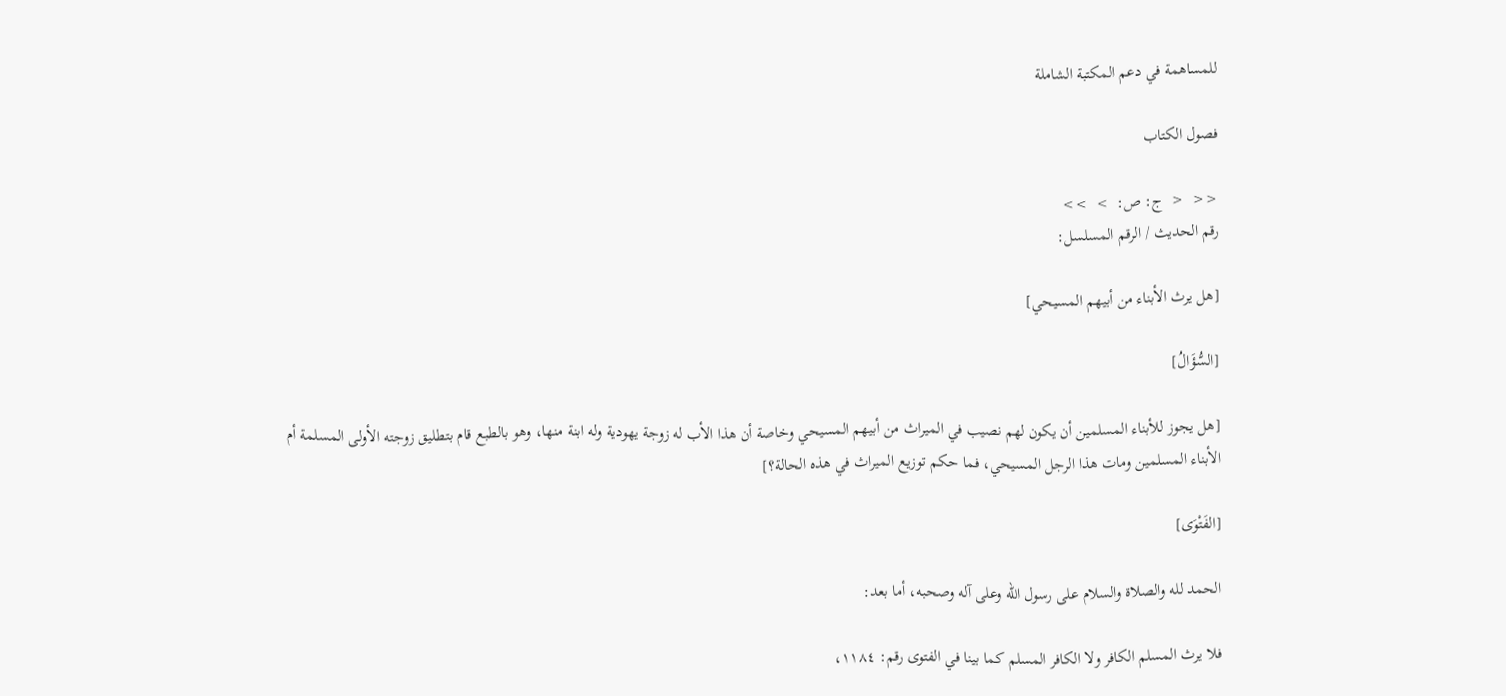للمساهمة في دعم المكتبة الشاملة

فصول الكتاب

<<  <  ج: ص:  >  >>
رقم الحديث / الرقم المسلسل:

[هل يرث الأبناء من أبيهم المسيحي]

[السُّؤَالُ]

[هل يجوز للأبناء المسلمين أن يكون لهم نصيب في الميراث من أبيهم المسيحي وخاصة أن هذا الأب له زوجة يهودية وله ابنة منها، وهو بالطبع قام بتطليق زوجته الأولى المسلمة أم الأبناء المسلمين ومات هذا الرجل المسيحي، فما حكم توزيع الميراث في هذه الحالة؟]

[الفَتْوَى]

الحمد لله والصلاة والسلام على رسول الله وعلى آله وصحبه، أما بعد:

فلا يرث المسلم الكافر ولا الكافر المسلم كما بينا في الفتوى رقم: ١١٨٤،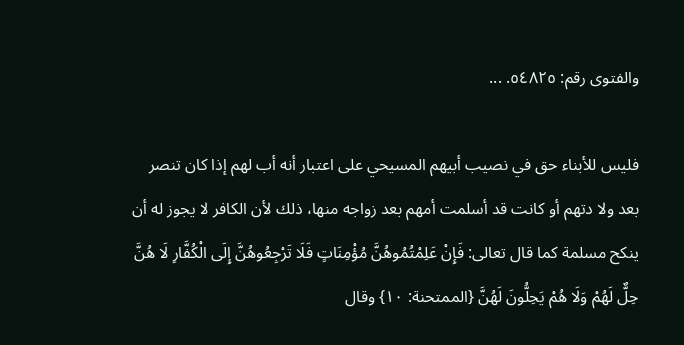والفتوى رقم: ٥٤٨٢٥. ...

فليس للأبناء حق في نصيب أبيهم المسيحي على اعتبار أنه أب لهم إذا كان تنصر بعد ولا دتهم أو كانت قد أسلمت أمهم بعد زواجه منها، ذلك لأن الكافر لا يجوز له أن ينكح مسلمة كما قال تعالى: فَإِنْ عَلِمْتُمُوهُنَّ مُؤْمِنَاتٍ فَلَا تَرْجِعُوهُنَّ إِلَى الْكُفَّارِ لَا هُنَّ حِلٌّ لَهُمْ وَلَا هُمْ يَحِلُّونَ لَهُنَّ {الممتحنة: ١٠} وقال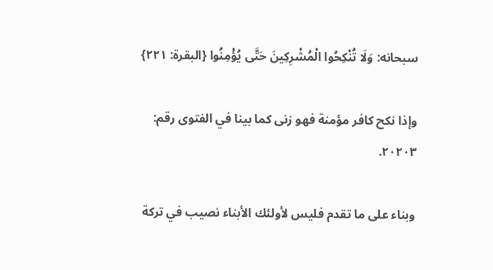سبحانه: وَلَا تُنْكِحُوا الْمُشْرِكِينَ حَتَّى يُؤْمِنُوا {البقرة: ٢٢١}

وإذا نكح كافر مؤمنة فهو زنى كما بينا في الفتوى رقم: ٢٠٢٠٣.

وبناء على ما تقدم فليس لأولئك الأبناء نصيب في تركة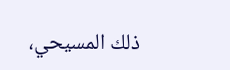ذلك المسيحي،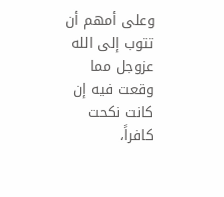وعلى أمهم أن تتوب إلى الله عزوجل مما وقعت فيه إن كانت نكحت كافراً،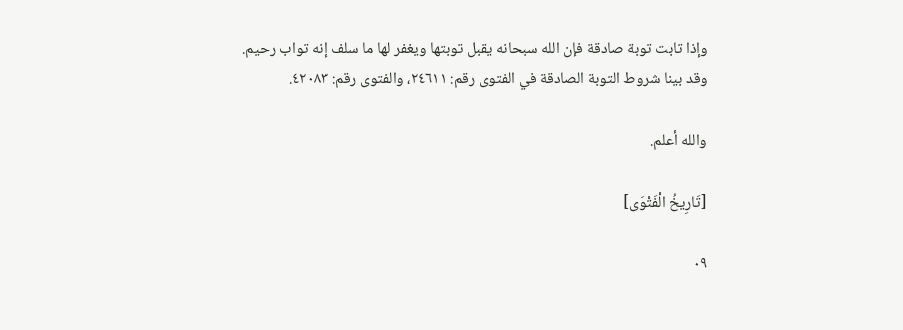وإذا تابت توبة صادقة فإن الله سبحانه يقبل توبتها ويغفر لها ما سلف إنه تواب رحيم. وقد بينا شروط التوبة الصادقة في الفتوى رقم: ٢٤٦١١، والفتوى رقم: ٤٢٠٨٣.

والله أعلم.

[تَارِيخُ الْفَتْوَى]

٠٩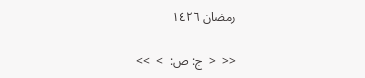رمضان ١٤٢٦

<<  <  ج: ص:  >  >>